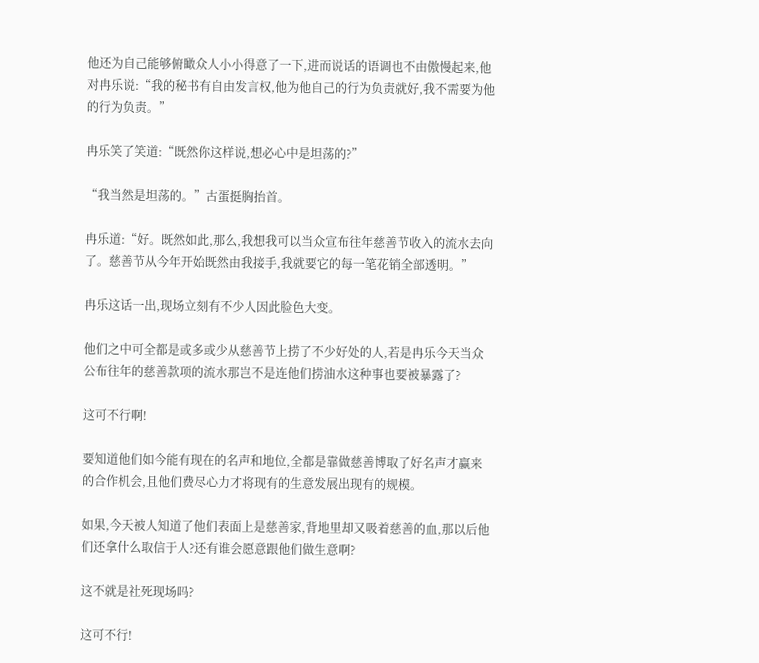他还为自己能够俯瞰众人小小得意了一下,进而说话的语调也不由傲慢起来,他对冉乐说:“我的秘书有自由发言权,他为他自己的行为负责就好,我不需要为他的行为负责。”

冉乐笑了笑道:“既然你这样说,想必心中是坦荡的?”

“我当然是坦荡的。”古蛋挺胸抬首。

冉乐道:“好。既然如此,那么,我想我可以当众宣布往年慈善节收入的流水去向了。慈善节从今年开始既然由我接手,我就要它的每一笔花销全部透明。”

冉乐这话一出,现场立刻有不少人因此脸色大变。

他们之中可全都是或多或少从慈善节上捞了不少好处的人,若是冉乐今天当众公布往年的慈善款项的流水那岂不是连他们捞油水这种事也要被暴露了?

这可不行啊!

要知道他们如今能有现在的名声和地位,全都是靠做慈善博取了好名声才赢来的合作机会,且他们费尽心力才将现有的生意发展出现有的规模。

如果,今天被人知道了他们表面上是慈善家,背地里却又吸着慈善的血,那以后他们还拿什么取信于人?还有谁会愿意跟他们做生意啊?

这不就是社死现场吗?

这可不行!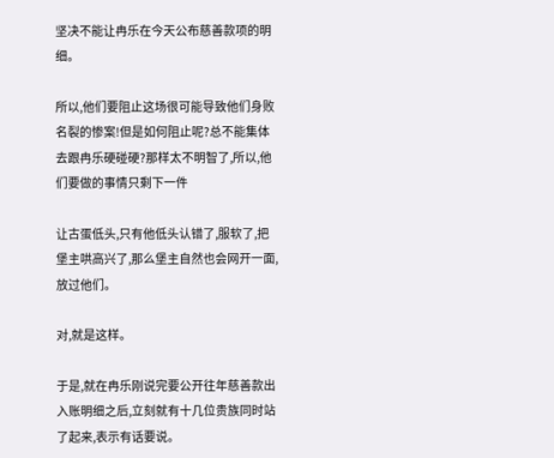坚决不能让冉乐在今天公布慈善款项的明细。

所以,他们要阻止这场很可能导致他们身败名裂的惨案!但是如何阻止呢?总不能集体去跟冉乐硬碰硬?那样太不明智了,所以,他们要做的事情只剩下一件

让古蛋低头,只有他低头认错了,服软了,把堡主哄高兴了,那么堡主自然也会网开一面,放过他们。

对,就是这样。

于是,就在冉乐刚说完要公开往年慈善款出入账明细之后,立刻就有十几位贵族同时站了起来,表示有话要说。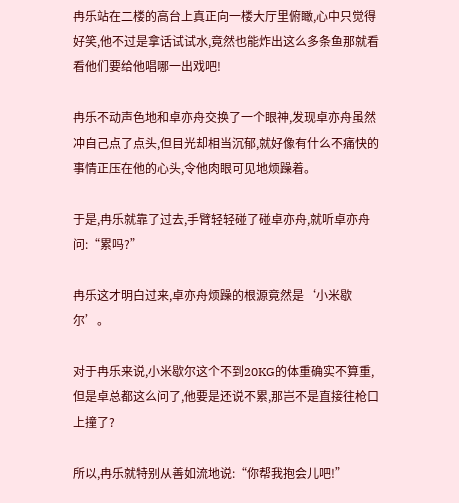冉乐站在二楼的高台上真正向一楼大厅里俯瞰,心中只觉得好笑,他不过是拿话试试水,竟然也能炸出这么多条鱼那就看看他们要给他唱哪一出戏吧!

冉乐不动声色地和卓亦舟交换了一个眼神,发现卓亦舟虽然冲自己点了点头,但目光却相当沉郁,就好像有什么不痛快的事情正压在他的心头,令他肉眼可见地烦躁着。

于是,冉乐就靠了过去,手臂轻轻碰了碰卓亦舟,就听卓亦舟问:“累吗?”

冉乐这才明白过来,卓亦舟烦躁的根源竟然是‘小米歇尔’。

对于冉乐来说,小米歇尔这个不到20KG的体重确实不算重,但是卓总都这么问了,他要是还说不累,那岂不是直接往枪口上撞了?

所以,冉乐就特别从善如流地说:“你帮我抱会儿吧!”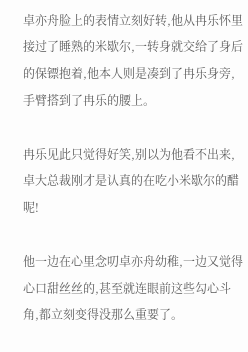卓亦舟脸上的表情立刻好转,他从冉乐怀里接过了睡熟的米歇尔,一转身就交给了身后的保镖抱着,他本人则是凑到了冉乐身旁,手臂搭到了冉乐的腰上。

冉乐见此只觉得好笑,别以为他看不出来,卓大总裁刚才是认真的在吃小米歇尔的醋呢!

他一边在心里念叨卓亦舟幼稚,一边又觉得心口甜丝丝的,甚至就连眼前这些勾心斗角,都立刻变得没那么重要了。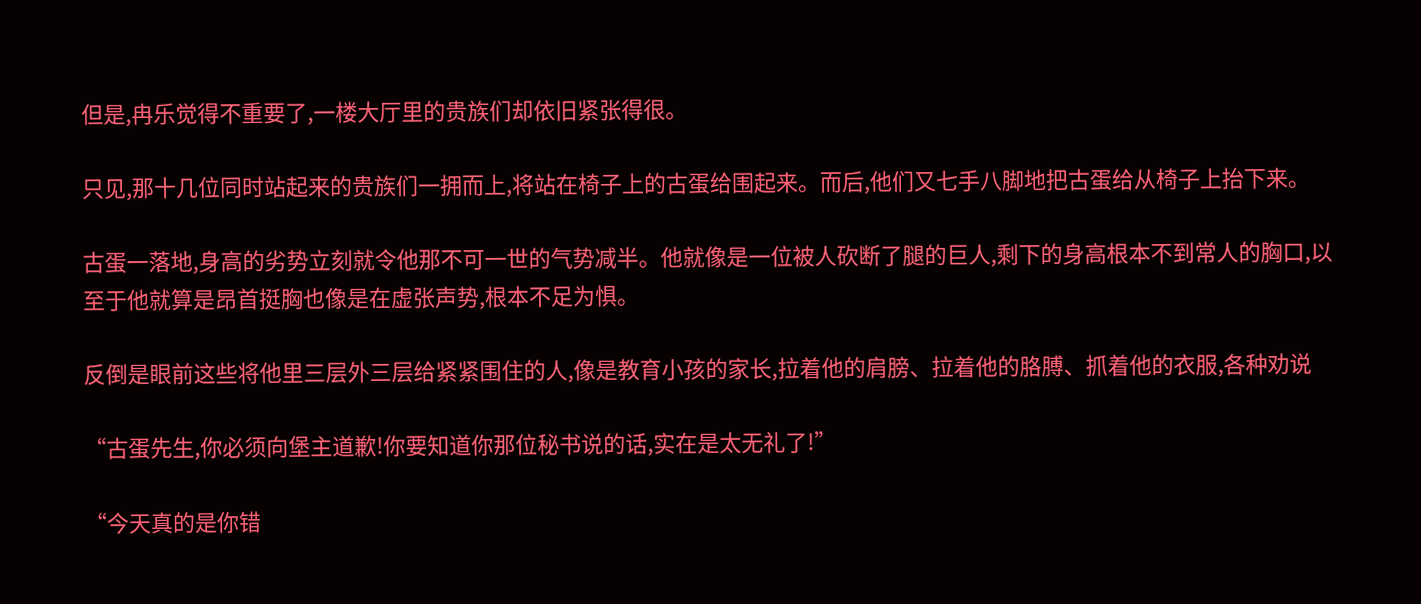但是,冉乐觉得不重要了,一楼大厅里的贵族们却依旧紧张得很。

只见,那十几位同时站起来的贵族们一拥而上,将站在椅子上的古蛋给围起来。而后,他们又七手八脚地把古蛋给从椅子上抬下来。

古蛋一落地,身高的劣势立刻就令他那不可一世的气势减半。他就像是一位被人砍断了腿的巨人,剩下的身高根本不到常人的胸口,以至于他就算是昂首挺胸也像是在虚张声势,根本不足为惧。

反倒是眼前这些将他里三层外三层给紧紧围住的人,像是教育小孩的家长,拉着他的肩膀、拉着他的胳膊、抓着他的衣服,各种劝说

“古蛋先生,你必须向堡主道歉!你要知道你那位秘书说的话,实在是太无礼了!”

“今天真的是你错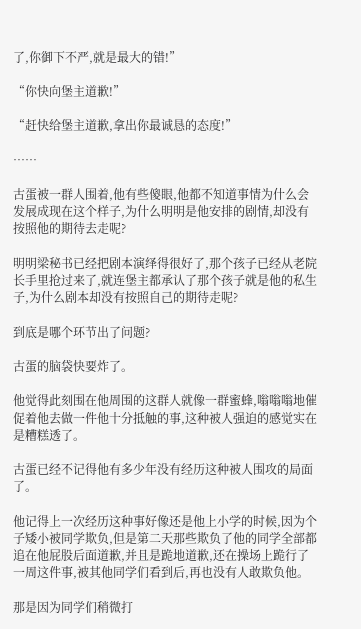了,你御下不严,就是最大的错!”

“你快向堡主道歉!”

“赶快给堡主道歉,拿出你最诚恳的态度!”

……

古蛋被一群人围着,他有些傻眼,他都不知道事情为什么会发展成现在这个样子,为什么明明是他安排的剧情,却没有按照他的期待去走呢?

明明梁秘书已经把剧本演绎得很好了,那个孩子已经从老院长手里抢过来了,就连堡主都承认了那个孩子就是他的私生子,为什么剧本却没有按照自己的期待走呢?

到底是哪个环节出了问题?

古蛋的脑袋快要炸了。

他觉得此刻围在他周围的这群人就像一群蜜蜂,嗡嗡嗡地催促着他去做一件他十分抵触的事,这种被人强迫的感觉实在是糟糕透了。

古蛋已经不记得他有多少年没有经历这种被人围攻的局面了。

他记得上一次经历这种事好像还是他上小学的时候,因为个子矮小被同学欺负,但是第二天那些欺负了他的同学全部都追在他屁股后面道歉,并且是跪地道歉,还在操场上跪行了一周这件事,被其他同学们看到后,再也没有人敢欺负他。

那是因为同学们稍微打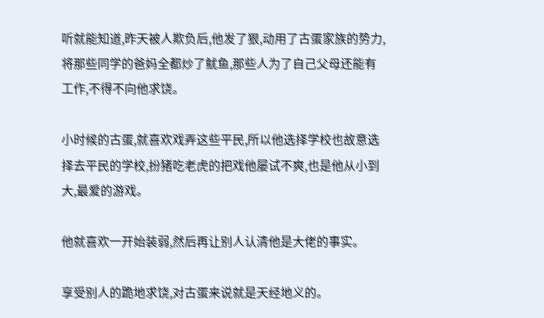听就能知道,昨天被人欺负后,他发了狠,动用了古蛋家族的势力,将那些同学的爸妈全都炒了鱿鱼,那些人为了自己父母还能有工作,不得不向他求饶。

小时候的古蛋,就喜欢戏弄这些平民,所以他选择学校也故意选择去平民的学校,扮猪吃老虎的把戏他屡试不爽,也是他从小到大,最爱的游戏。

他就喜欢一开始装弱,然后再让别人认清他是大佬的事实。

享受别人的跪地求饶,对古蛋来说就是天经地义的。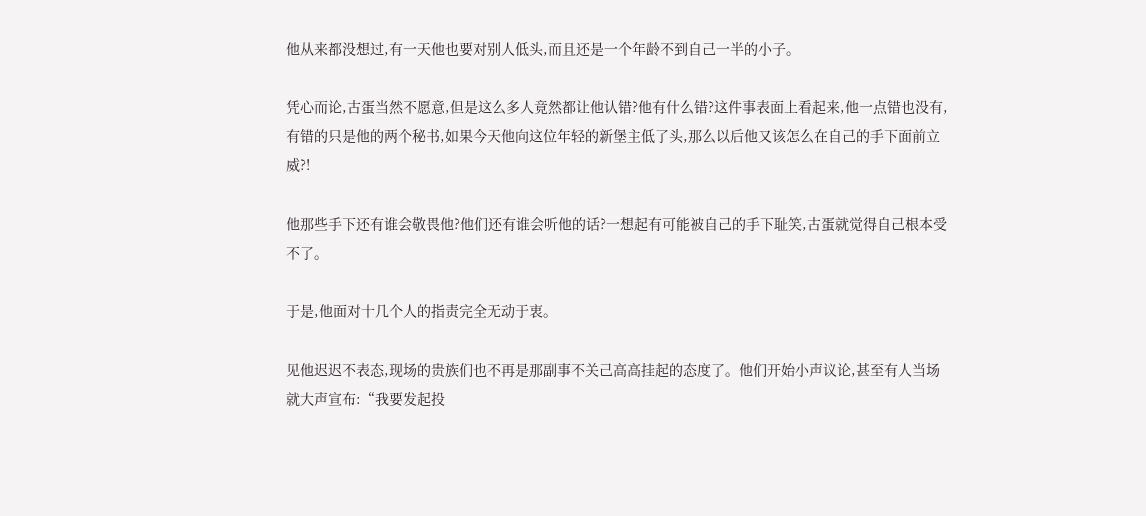他从来都没想过,有一天他也要对别人低头,而且还是一个年龄不到自己一半的小子。

凭心而论,古蛋当然不愿意,但是这么多人竟然都让他认错?他有什么错?这件事表面上看起来,他一点错也没有,有错的只是他的两个秘书,如果今天他向这位年轻的新堡主低了头,那么以后他又该怎么在自己的手下面前立威?!

他那些手下还有谁会敬畏他?他们还有谁会听他的话?一想起有可能被自己的手下耻笑,古蛋就觉得自己根本受不了。

于是,他面对十几个人的指责完全无动于衷。

见他迟迟不表态,现场的贵族们也不再是那副事不关己高高挂起的态度了。他们开始小声议论,甚至有人当场就大声宣布:“我要发起投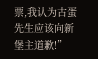票,我认为古蛋先生应该向新堡主道歉!”